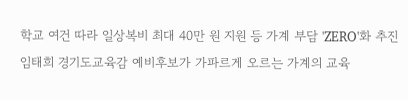학교 여건 따라 일상복비 최대 40만 원 지원 등 가계 부담 'ZERO'화 추진
임태희 경기도교육감 예비후보가 가파르게 오르는 가계의 교육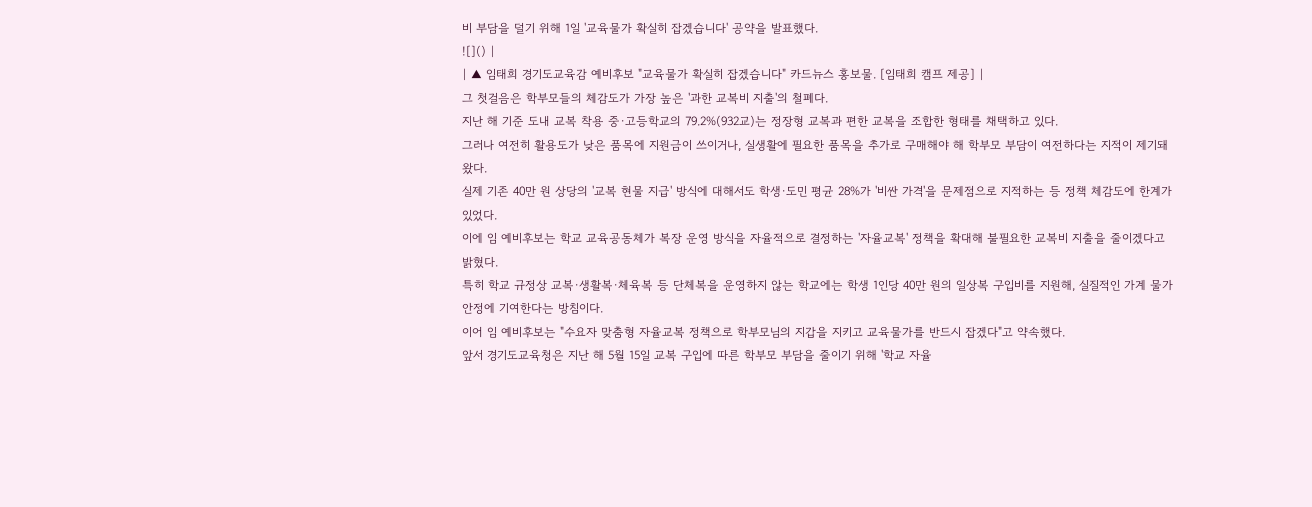비 부담을 덜기 위해 1일 '교육물가 확실히 잡겠습니다' 공약을 발표했다.
![]() |
| ▲ 임태희 경기도교육감 예비후보 "교육물가 확실히 잡겠습니다" 카드뉴스 홍보물. [임태희 캠프 제공] |
그 첫걸음은 학부모들의 체감도가 가장 높은 '과한 교복비 지출'의 철폐다.
지난 해 기준 도내 교복 착용 중·고등학교의 79.2%(932교)는 정장형 교복과 편한 교복을 조합한 형태를 채택하고 있다.
그러나 여전히 활용도가 낮은 품목에 지원금이 쓰이거나, 실생활에 필요한 품목을 추가로 구매해야 해 학부모 부담이 여전하다는 지적이 제기돼 왔다.
실제 기존 40만 원 상당의 '교복 현물 지급' 방식에 대해서도 학생·도민 평균 28%가 '비싼 가격'을 문제점으로 지적하는 등 정책 체감도에 한계가 있었다.
이에 임 예비후보는 학교 교육공동체가 복장 운영 방식을 자율적으로 결정하는 '자율교복' 정책을 확대해 불필요한 교복비 지출을 줄이겠다고 밝혔다.
특히 학교 규정상 교복·생활복·체육복 등 단체복을 운영하지 않는 학교에는 학생 1인당 40만 원의 일상복 구입비를 지원해, 실질적인 가계 물가 안정에 기여한다는 방침이다.
이어 임 예비후보는 "수요자 맞춤형 자율교복 정책으로 학부모님의 지갑을 지키고 교육물가를 반드시 잡겠다"고 약속했다.
앞서 경기도교육청은 지난 해 5월 15일 교복 구입에 따른 학부모 부담을 줄이기 위해 '학교 자율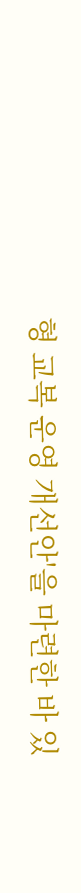형 교복 운영 개선안'을 마련한 바 있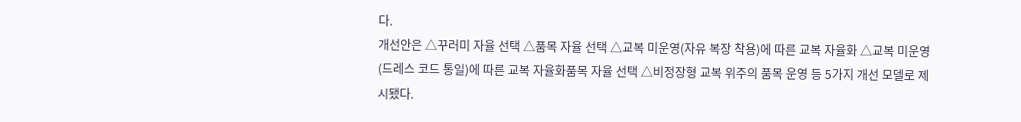다.
개선안은 △꾸러미 자율 선택 △품목 자율 선택 △교복 미운영(자유 복장 착용)에 따른 교복 자율화 △교복 미운영(드레스 코드 통일)에 따른 교복 자율화품목 자율 선택 △비정장형 교복 위주의 품목 운영 등 5가지 개선 모델로 제시됐다.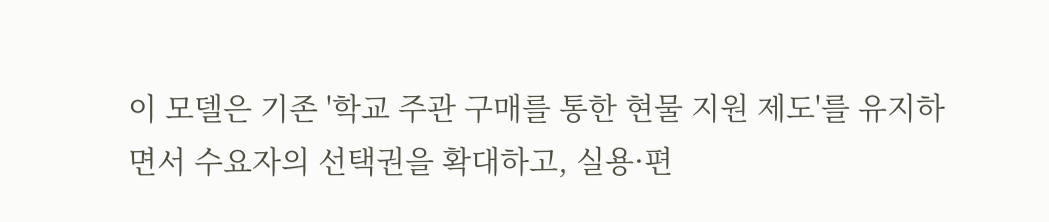이 모델은 기존 '학교 주관 구매를 통한 현물 지원 제도'를 유지하면서 수요자의 선택권을 확대하고, 실용·편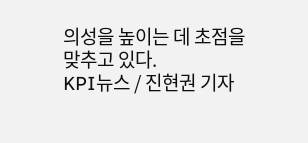의성을 높이는 데 초점을 맞추고 있다.
KPI뉴스 / 진현권 기자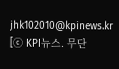jhk102010@kpinews.kr
[ⓒ KPI뉴스. 무단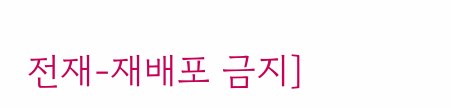전재-재배포 금지]